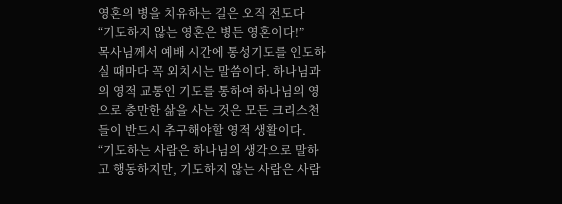영혼의 병을 치유하는 길은 오직 전도다
“기도하지 않는 영혼은 병든 영혼이다!”
목사님께서 예배 시간에 통성기도를 인도하실 때마다 꼭 외치시는 말씀이다. 하나님과의 영적 교통인 기도를 통하여 하나님의 영으로 충만한 삶을 사는 것은 모든 크리스천들이 반드시 추구해야할 영적 생활이다.
“기도하는 사람은 하나님의 생각으로 말하고 행동하지만, 기도하지 않는 사람은 사람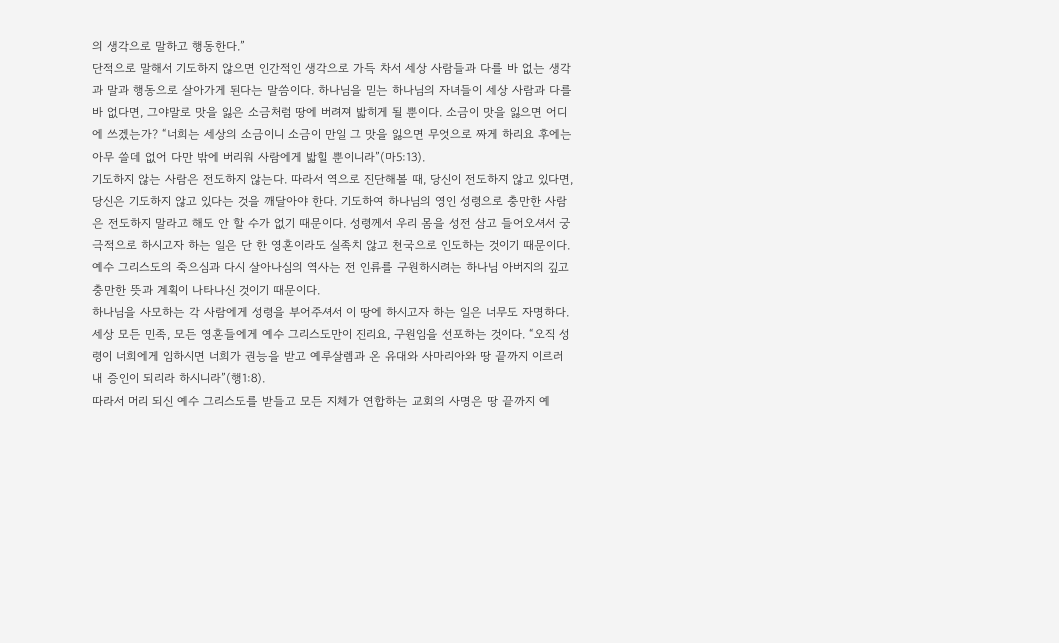의 생각으로 말하고 행동한다.”
단적으로 말해서 기도하지 않으면 인간적인 생각으로 가득 차서 세상 사람들과 다를 바 없는 생각과 말과 행동으로 살아가게 된다는 말씀이다. 하나님을 믿는 하나님의 자녀들이 세상 사람과 다를 바 없다면, 그야말로 맛을 잃은 소금처럼 땅에 버려져 밟히게 될 뿐이다. 소금이 맛을 잃으면 어디에 쓰겠는가? “너희는 세상의 소금이니 소금이 만일 그 맛을 잃으면 무엇으로 짜게 하리요 후에는 아무 쓸데 없어 다만 밖에 버리워 사람에게 밟힐 뿐이니라”(마5:13).
기도하지 않는 사람은 전도하지 않는다. 따라서 역으로 진단해볼 때, 당신이 전도하지 않고 있다면, 당신은 기도하지 않고 있다는 것을 깨달아야 한다. 기도하여 하나님의 영인 성령으로 충만한 사람은 전도하지 말라고 해도 안 할 수가 없기 때문이다. 성령께서 우리 몸을 성전 삼고 들어오셔서 궁극적으로 하시고자 하는 일은 단 한 영혼이라도 실족치 않고 천국으로 인도하는 것이기 때문이다. 예수 그리스도의 죽으심과 다시 살아나심의 역사는 전 인류를 구원하시려는 하나님 아버지의 깊고 충만한 뜻과 계획이 나타나신 것이기 때문이다.
하나님을 사모하는 각 사람에게 성령을 부어주셔서 이 땅에 하시고자 하는 일은 너무도 자명하다. 세상 모든 민족, 모든 영혼들에게 예수 그리스도만이 진리요, 구원임을 선포하는 것이다. “오직 성령이 너희에게 임하시면 너희가 권능을 받고 예루살렘과 온 유대와 사마리아와 땅 끝까지 이르러 내 증인이 되리라 하시니라”(행1:8).
따라서 머리 되신 예수 그리스도를 받들고 모든 지체가 연합하는 교회의 사명은 땅 끝까지 예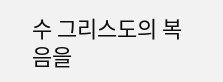수 그리스도의 복음을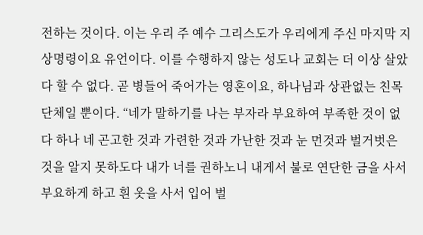전하는 것이다. 이는 우리 주 예수 그리스도가 우리에게 주신 마지막 지상명령이요 유언이다. 이를 수행하지 않는 성도나 교회는 더 이상 살았다 할 수 없다. 곧 병들어 죽어가는 영혼이요, 하나님과 상관없는 친목단체일 뿐이다. “네가 말하기를 나는 부자라 부요하여 부족한 것이 없다 하나 네 곤고한 것과 가련한 것과 가난한 것과 눈 먼것과 벌거벗은 것을 알지 못하도다 내가 너를 권하노니 내게서 불로 연단한 금을 사서 부요하게 하고 흰 옷을 사서 입어 벌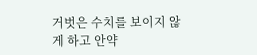거벗은 수치를 보이지 않게 하고 안약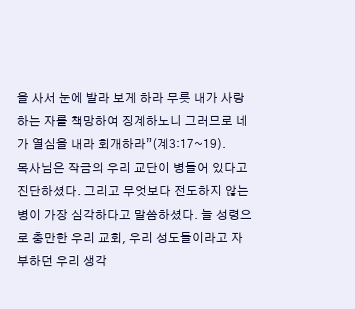을 사서 눈에 발라 보게 하라 무릇 내가 사랑하는 자를 책망하여 징계하노니 그러므로 네가 열심을 내라 회개하라”(계3:17~19).
목사님은 작금의 우리 교단이 병들어 있다고 진단하셨다. 그리고 무엇보다 전도하지 않는 병이 가장 심각하다고 말씀하셨다. 늘 성령으로 충만한 우리 교회, 우리 성도들이라고 자부하던 우리 생각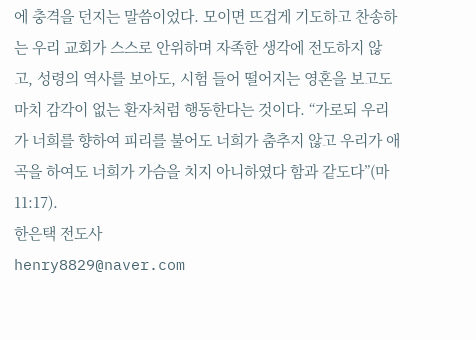에 충격을 던지는 말씀이었다. 모이면 뜨겁게 기도하고 찬송하는 우리 교회가 스스로 안위하며 자족한 생각에 전도하지 않고, 성령의 역사를 보아도, 시험 들어 떨어지는 영혼을 보고도 마치 감각이 없는 환자처럼 행동한다는 것이다. “가로되 우리가 너희를 향하여 피리를 불어도 너희가 춤추지 않고 우리가 애곡을 하여도 너희가 가슴을 치지 아니하였다 함과 같도다”(마11:17).
한은택 전도사
henry8829@naver.com